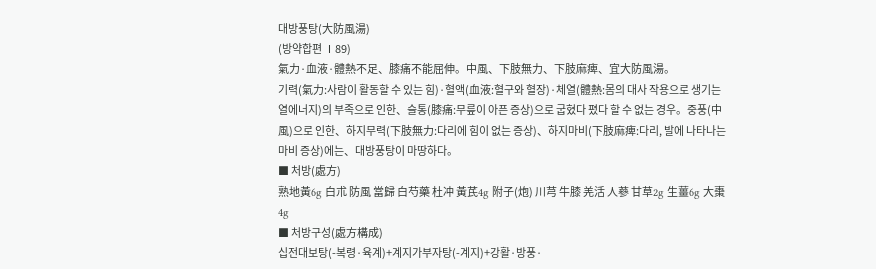대방풍탕(大防風湯)
(방약합편 Ⅰ89)
氣力·血液·體熱不足、膝痛不能屈伸。中風、下肢無力、下肢麻痺、宜大防風湯。
기력(氣力:사람이 활동할 수 있는 힘)·혈액(血液:혈구와 혈장)·체열(體熱:몸의 대사 작용으로 생기는 열에너지)의 부족으로 인한、슬통(膝痛:무릎이 아픈 증상)으로 굽혔다 폈다 할 수 없는 경우。중풍(中風)으로 인한、하지무력(下肢無力:다리에 힘이 없는 증상)、하지마비(下肢麻痺:다리, 발에 나타나는 마비 증상)에는、대방풍탕이 마땅하다。
■ 처방(處方)
熟地黃6g 白朮 防風 當歸 白芍藥 杜冲 黃芪4g 附子(炮) 川芎 牛膝 羌活 人蔘 甘草2g 生薑6g 大棗4g
■ 처방구성(處方構成)
십전대보탕(-복령·육계)+계지가부자탕(-계지)+강활·방풍·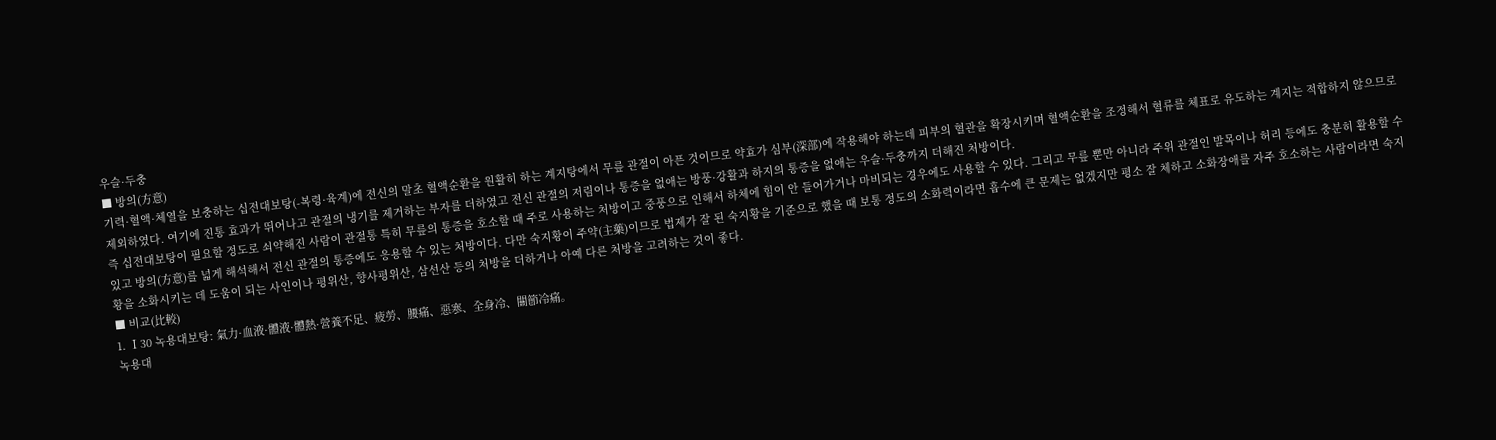우슬·두충
■ 방의(方意)
기력·혈액·체열을 보충하는 십전대보탕(-복령·육계)에 전신의 말초 혈액순환을 원활히 하는 계지탕에서 무릎 관절이 아픈 것이므로 약효가 심부(深部)에 작용해야 하는데 피부의 혈관을 확장시키며 혈액순환을 조정해서 혈류를 체표로 유도하는 계지는 적합하지 않으므로 제외하였다. 여기에 진통 효과가 뛰어나고 관절의 냉기를 제거하는 부자를 더하였고 전신 관절의 저림이나 통증을 없애는 방풍·강활과 하지의 통증을 없애는 우슬·두충까지 더해진 처방이다.
즉 십전대보탕이 필요할 정도로 쇠약해진 사람이 관절통 특히 무릎의 통증을 호소할 때 주로 사용하는 처방이고 중풍으로 인해서 하체에 힘이 안 들어가거나 마비되는 경우에도 사용할 수 있다. 그리고 무릎 뿐만 아니라 주위 관절인 발목이나 허리 등에도 충분히 활용할 수 있고 방의(方意)를 넓게 해석해서 전신 관절의 통증에도 응용할 수 있는 처방이다. 다만 숙지황이 주약(主藥)이므로 법제가 잘 된 숙지황을 기준으로 했을 때 보통 정도의 소화력이라면 흡수에 큰 문제는 없겠지만 평소 잘 체하고 소화장애를 자주 호소하는 사람이라면 숙지황을 소화시키는 데 도움이 되는 사인이나 평위산, 향사평위산, 삼선산 등의 처방을 더하거나 아예 다른 처방을 고려하는 것이 좋다.
■ 비교(比較)
1. Ⅰ30 녹용대보탕: 氣力·血液·體液·體熱·營養不足、疲勞、腰痛、惡寒、全身冷、關節冷痛。
녹용대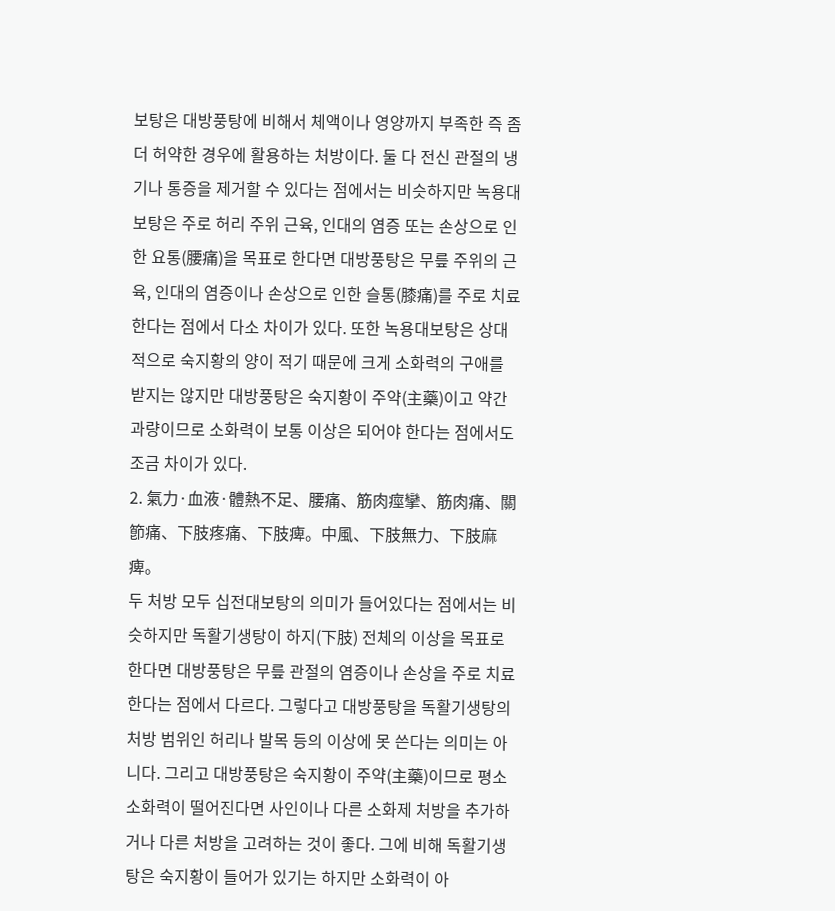보탕은 대방풍탕에 비해서 체액이나 영양까지 부족한 즉 좀 더 허약한 경우에 활용하는 처방이다. 둘 다 전신 관절의 냉기나 통증을 제거할 수 있다는 점에서는 비슷하지만 녹용대보탕은 주로 허리 주위 근육, 인대의 염증 또는 손상으로 인한 요통(腰痛)을 목표로 한다면 대방풍탕은 무릎 주위의 근육, 인대의 염증이나 손상으로 인한 슬통(膝痛)를 주로 치료한다는 점에서 다소 차이가 있다. 또한 녹용대보탕은 상대적으로 숙지황의 양이 적기 때문에 크게 소화력의 구애를 받지는 않지만 대방풍탕은 숙지황이 주약(主藥)이고 약간 과량이므로 소화력이 보통 이상은 되어야 한다는 점에서도 조금 차이가 있다.
2. 氣力·血液·體熱不足、腰痛、筋肉痙攣、筋肉痛、關節痛、下肢疼痛、下肢痺。中風、下肢無力、下肢麻痺。
두 처방 모두 십전대보탕의 의미가 들어있다는 점에서는 비슷하지만 독활기생탕이 하지(下肢) 전체의 이상을 목표로 한다면 대방풍탕은 무릎 관절의 염증이나 손상을 주로 치료한다는 점에서 다르다. 그렇다고 대방풍탕을 독활기생탕의 처방 범위인 허리나 발목 등의 이상에 못 쓴다는 의미는 아니다. 그리고 대방풍탕은 숙지황이 주약(主藥)이므로 평소 소화력이 떨어진다면 사인이나 다른 소화제 처방을 추가하거나 다른 처방을 고려하는 것이 좋다. 그에 비해 독활기생탕은 숙지황이 들어가 있기는 하지만 소화력이 아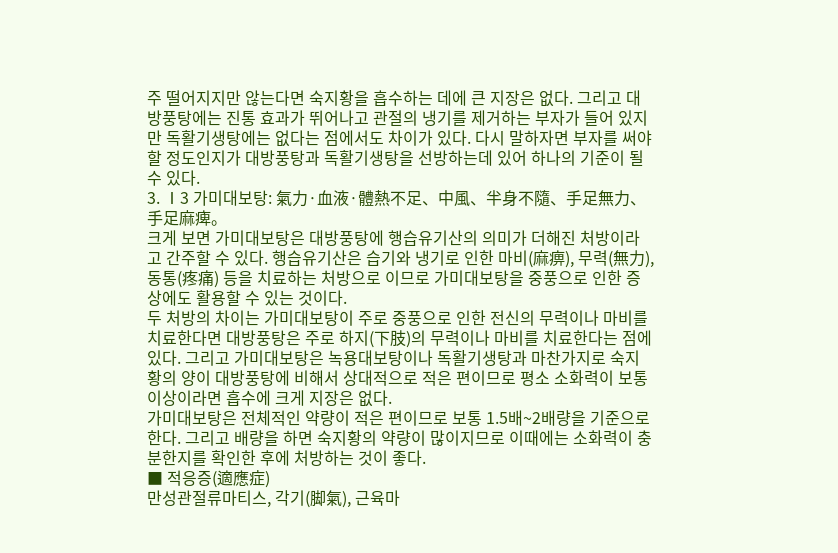주 떨어지지만 않는다면 숙지황을 흡수하는 데에 큰 지장은 없다. 그리고 대방풍탕에는 진통 효과가 뛰어나고 관절의 냉기를 제거하는 부자가 들어 있지만 독활기생탕에는 없다는 점에서도 차이가 있다. 다시 말하자면 부자를 써야할 정도인지가 대방풍탕과 독활기생탕을 선방하는데 있어 하나의 기준이 될 수 있다.
3. Ⅰ3 가미대보탕: 氣力·血液·體熱不足、中風、半身不隨、手足無力、手足麻痺。
크게 보면 가미대보탕은 대방풍탕에 행습유기산의 의미가 더해진 처방이라고 간주할 수 있다. 행습유기산은 습기와 냉기로 인한 마비(麻痹), 무력(無力), 동통(疼痛) 등을 치료하는 처방으로 이므로 가미대보탕을 중풍으로 인한 증상에도 활용할 수 있는 것이다.
두 처방의 차이는 가미대보탕이 주로 중풍으로 인한 전신의 무력이나 마비를 치료한다면 대방풍탕은 주로 하지(下肢)의 무력이나 마비를 치료한다는 점에 있다. 그리고 가미대보탕은 녹용대보탕이나 독활기생탕과 마찬가지로 숙지황의 양이 대방풍탕에 비해서 상대적으로 적은 편이므로 평소 소화력이 보통 이상이라면 흡수에 크게 지장은 없다.
가미대보탕은 전체적인 약량이 적은 편이므로 보통 1.5배~2배량을 기준으로 한다. 그리고 배량을 하면 숙지황의 약량이 많이지므로 이때에는 소화력이 충분한지를 확인한 후에 처방하는 것이 좋다.
■ 적응증(適應症)
만성관절류마티스, 각기(脚氣), 근육마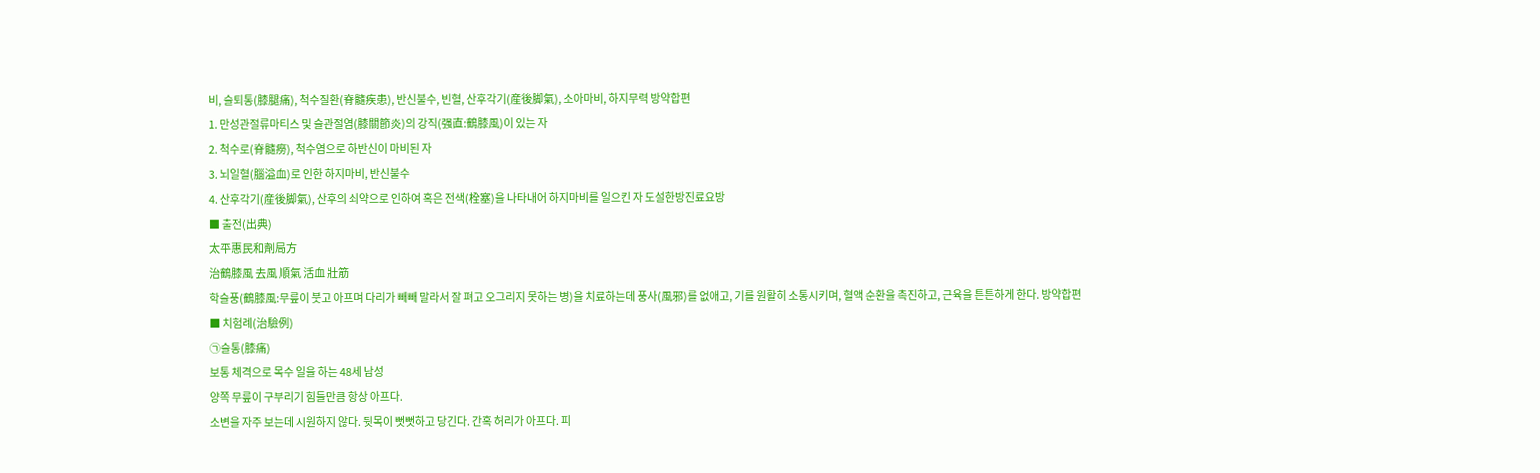비, 슬퇴통(膝腿痛), 척수질환(脊髓疾患), 반신불수, 빈혈, 산후각기(産後脚氣), 소아마비, 하지무력 방약합편
1. 만성관절류마티스 및 슬관절염(膝關節炎)의 강직(强直:鶴膝風)이 있는 자
2. 척수로(脊髓癆), 척수염으로 하반신이 마비된 자
3. 뇌일혈(腦溢血)로 인한 하지마비, 반신불수
4. 산후각기(産後脚氣), 산후의 쇠약으로 인하여 혹은 전색(栓塞)을 나타내어 하지마비를 일으킨 자 도설한방진료요방
■ 출전(出典)
太平惠民和劑局方
治鶴膝風 去風 順氣 活血 壯筋
학슬풍(鶴膝風:무릎이 붓고 아프며 다리가 빼빼 말라서 잘 펴고 오그리지 못하는 병)을 치료하는데 풍사(風邪)를 없애고, 기를 원활히 소통시키며, 혈액 순환을 촉진하고, 근육을 튼튼하게 한다. 방약합편
■ 치험례(治驗例)
㉠슬통(膝痛)
보통 체격으로 목수 일을 하는 48세 남성
양쪽 무릎이 구부리기 힘들만큼 항상 아프다.
소변을 자주 보는데 시원하지 않다. 뒷목이 뻣뻣하고 당긴다. 간혹 허리가 아프다. 피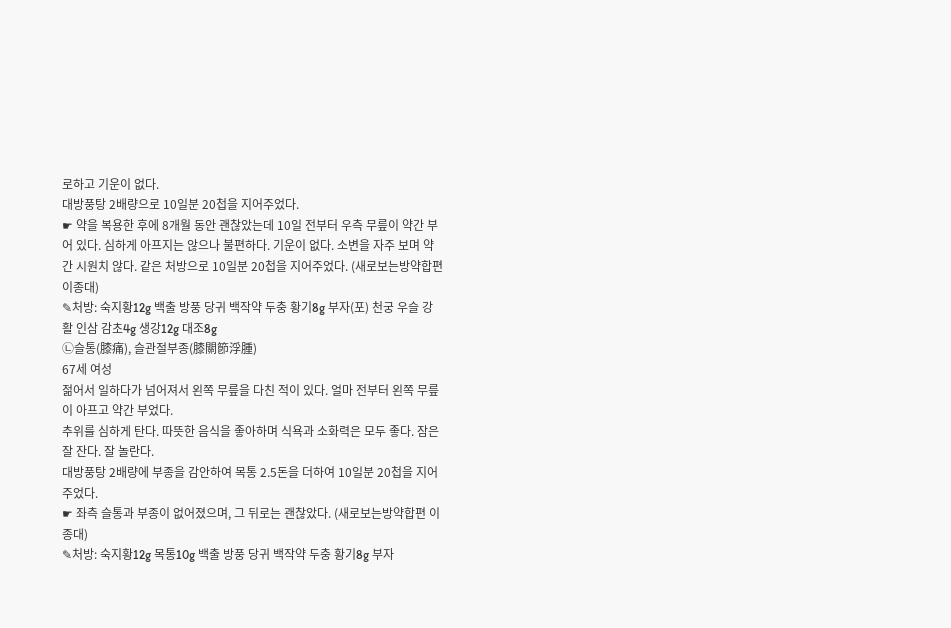로하고 기운이 없다.
대방풍탕 2배량으로 10일분 20첩을 지어주었다.
☛ 약을 복용한 후에 8개월 동안 괜찮았는데 10일 전부터 우측 무릎이 약간 부어 있다. 심하게 아프지는 않으나 불편하다. 기운이 없다. 소변을 자주 보며 약간 시원치 않다. 같은 처방으로 10일분 20첩을 지어주었다. (새로보는방약합편 이종대)
✎처방: 숙지황12g 백출 방풍 당귀 백작약 두충 황기8g 부자(포) 천궁 우슬 강활 인삼 감초4g 생강12g 대조8g
㉡슬통(膝痛), 슬관절부종(膝關節浮腫)
67세 여성
젊어서 일하다가 넘어져서 왼쪽 무릎을 다친 적이 있다. 얼마 전부터 왼쪽 무릎이 아프고 약간 부었다.
추위를 심하게 탄다. 따뜻한 음식을 좋아하며 식욕과 소화력은 모두 좋다. 잠은 잘 잔다. 잘 놀란다.
대방풍탕 2배량에 부종을 감안하여 목통 2.5돈을 더하여 10일분 20첩을 지어주었다.
☛ 좌측 슬통과 부종이 없어졌으며, 그 뒤로는 괜찮았다. (새로보는방약합편 이종대)
✎처방: 숙지황12g 목통10g 백출 방풍 당귀 백작약 두충 황기8g 부자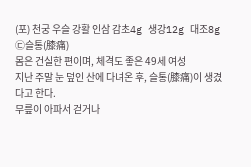(포) 천궁 우슬 강활 인삼 감초4g 생강12g 대조8g
㉢슬통(膝痛)
몸은 건실한 편이며, 체격도 좋은 49세 여성
지난 주말 눈 덮인 산에 다녀온 후, 슬통(膝痛)이 생겼다고 한다.
무릎이 아파서 걷거나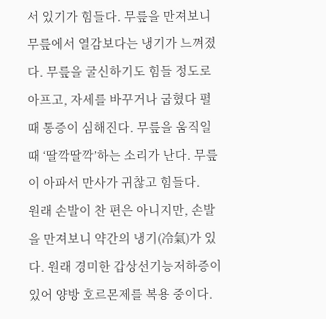서 있기가 힘들다. 무릎을 만져보니 무릎에서 열감보다는 냉기가 느껴졌다. 무릎을 굴신하기도 힘들 정도로 아프고, 자세를 바꾸거나 굽혔다 펼 때 통증이 심해진다. 무릎을 움직일 때 ‘딸깍딸깍’하는 소리가 난다. 무릎이 아파서 만사가 귀찮고 힘들다.
원래 손발이 찬 편은 아니지만, 손발을 만져보니 약간의 냉기(冷氣)가 있다. 원래 경미한 갑상선기능저하증이 있어 양방 호르몬제를 복용 중이다.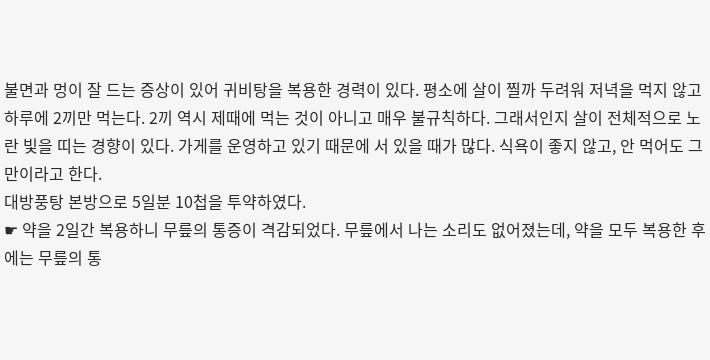불면과 멍이 잘 드는 증상이 있어 귀비탕을 복용한 경력이 있다. 평소에 살이 찔까 두려워 저녁을 먹지 않고 하루에 2끼만 먹는다. 2끼 역시 제때에 먹는 것이 아니고 매우 불규칙하다. 그래서인지 살이 전체적으로 노란 빛을 띠는 경향이 있다. 가게를 운영하고 있기 때문에 서 있을 때가 많다. 식욕이 좋지 않고, 안 먹어도 그만이라고 한다.
대방풍탕 본방으로 5일분 10첩을 투약하였다.
☛ 약을 2일간 복용하니 무릎의 통증이 격감되었다. 무릎에서 나는 소리도 없어졌는데, 약을 모두 복용한 후에는 무릎의 통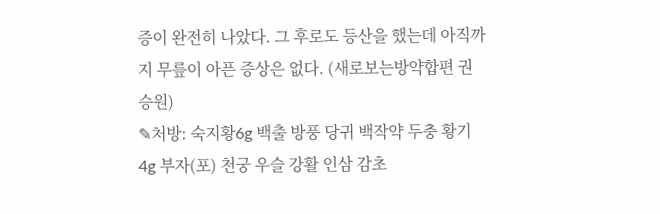증이 완전히 나았다. 그 후로도 등산을 했는데 아직까지 무릎이 아픈 증상은 없다. (새로보는방약합편 권승원)
✎처방: 숙지황6g 백출 방풍 당귀 백작약 두충 황기4g 부자(포) 천궁 우슬 강활 인삼 감초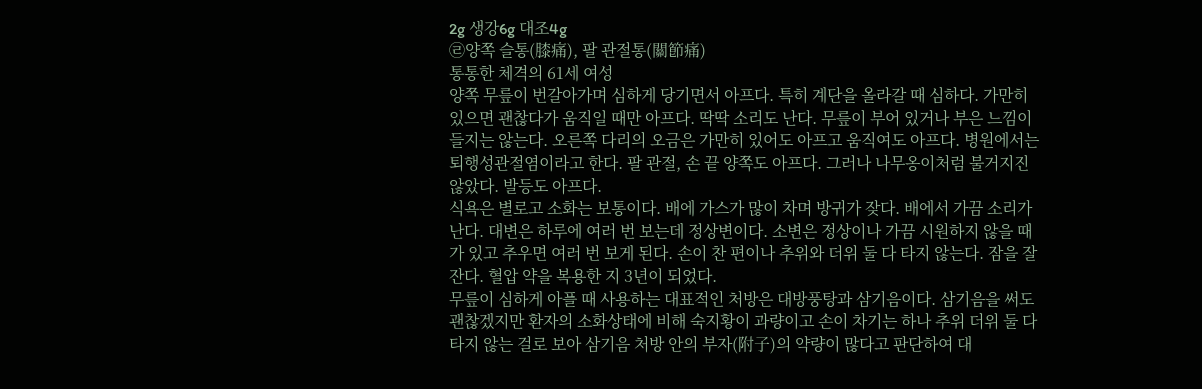2g 생강6g 대조4g
㉣양쪽 슬통(膝痛), 팔 관절통(關節痛)
통통한 체격의 61세 여성
양쪽 무릎이 번갈아가며 심하게 당기면서 아프다. 특히 계단을 올라갈 때 심하다. 가만히 있으면 괜찮다가 움직일 때만 아프다. 딱딱 소리도 난다. 무릎이 부어 있거나 부은 느낌이 들지는 않는다. 오른쪽 다리의 오금은 가만히 있어도 아프고 움직여도 아프다. 병원에서는 퇴행성관절염이라고 한다. 팔 관절, 손 끝 양쪽도 아프다. 그러나 나무옹이처럼 불거지진 않았다. 발등도 아프다.
식욕은 별로고 소화는 보통이다. 배에 가스가 많이 차며 방귀가 잦다. 배에서 가끔 소리가 난다. 대변은 하루에 여러 번 보는데 정상변이다. 소변은 정상이나 가끔 시원하지 않을 때가 있고 추우면 여러 번 보게 된다. 손이 찬 편이나 추위와 더위 둘 다 타지 않는다. 잠을 잘 잔다. 혈압 약을 복용한 지 3년이 되었다.
무릎이 심하게 아플 때 사용하는 대표적인 처방은 대방풍탕과 삼기음이다. 삼기음을 써도 괜찮겠지만 환자의 소화상태에 비해 숙지황이 과량이고 손이 차기는 하나 추위 더위 둘 다 타지 않는 걸로 보아 삼기음 처방 안의 부자(附子)의 약량이 많다고 판단하여 대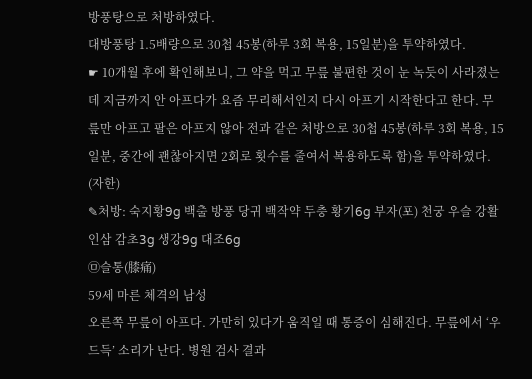방풍탕으로 처방하였다.
대방풍탕 1.5배량으로 30첩 45봉(하루 3회 복용, 15일분)을 투약하였다.
☛ 10개월 후에 확인해보니, 그 약을 먹고 무릎 불편한 것이 눈 녹듯이 사라졌는데 지금까지 안 아프다가 요즘 무리해서인지 다시 아프기 시작한다고 한다. 무릎만 아프고 팔은 아프지 않아 전과 같은 처방으로 30첩 45봉(하루 3회 복용, 15일분, 중간에 괜찮아지면 2회로 횟수를 줄여서 복용하도록 함)을 투약하였다. (자한)
✎처방: 숙지황9g 백출 방풍 당귀 백작약 두충 황기6g 부자(포) 천궁 우슬 강활 인삼 감초3g 생강9g 대조6g
㉤슬통(膝痛)
59세 마른 체격의 남성
오른쪽 무릎이 아프다. 가만히 있다가 움직일 때 통증이 심해진다. 무릎에서 ‘우드득’ 소리가 난다. 병원 검사 결과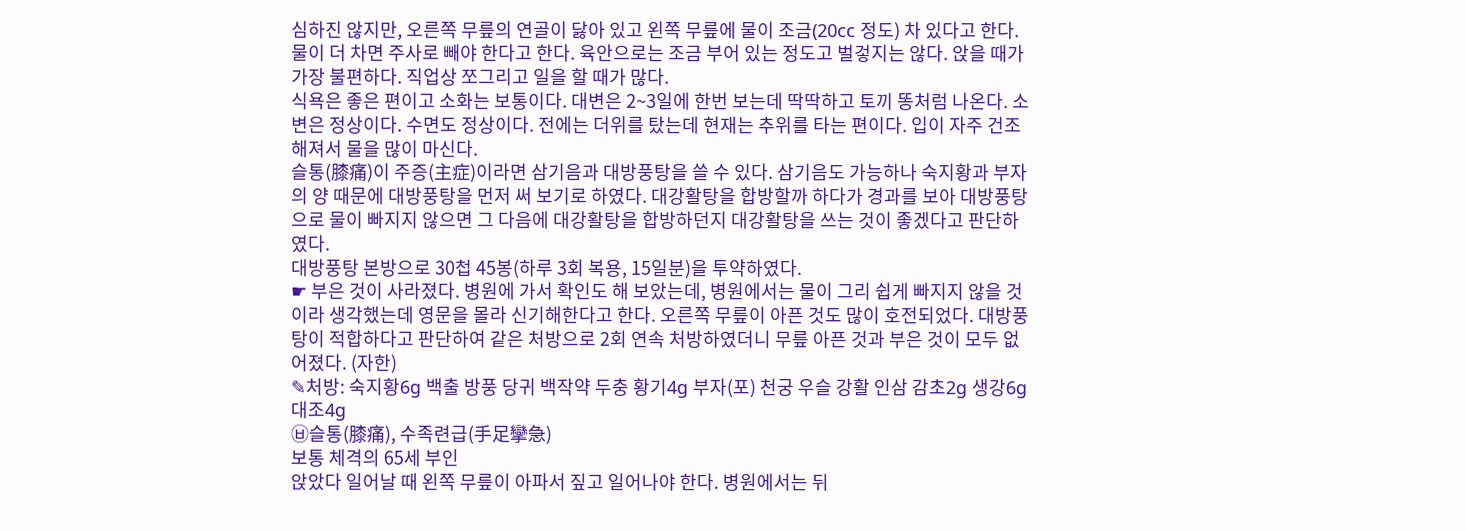심하진 않지만, 오른쪽 무릎의 연골이 닳아 있고 왼쪽 무릎에 물이 조금(20cc 정도) 차 있다고 한다. 물이 더 차면 주사로 빼야 한다고 한다. 육안으로는 조금 부어 있는 정도고 벌겋지는 않다. 앉을 때가 가장 불편하다. 직업상 쪼그리고 일을 할 때가 많다.
식욕은 좋은 편이고 소화는 보통이다. 대변은 2~3일에 한번 보는데 딱딱하고 토끼 똥처럼 나온다. 소변은 정상이다. 수면도 정상이다. 전에는 더위를 탔는데 현재는 추위를 타는 편이다. 입이 자주 건조해져서 물을 많이 마신다.
슬통(膝痛)이 주증(主症)이라면 삼기음과 대방풍탕을 쓸 수 있다. 삼기음도 가능하나 숙지황과 부자의 양 때문에 대방풍탕을 먼저 써 보기로 하였다. 대강활탕을 합방할까 하다가 경과를 보아 대방풍탕으로 물이 빠지지 않으면 그 다음에 대강활탕을 합방하던지 대강활탕을 쓰는 것이 좋겠다고 판단하였다.
대방풍탕 본방으로 30첩 45봉(하루 3회 복용, 15일분)을 투약하였다.
☛ 부은 것이 사라졌다. 병원에 가서 확인도 해 보았는데, 병원에서는 물이 그리 쉽게 빠지지 않을 것이라 생각했는데 영문을 몰라 신기해한다고 한다. 오른쪽 무릎이 아픈 것도 많이 호전되었다. 대방풍탕이 적합하다고 판단하여 같은 처방으로 2회 연속 처방하였더니 무릎 아픈 것과 부은 것이 모두 없어졌다. (자한)
✎처방: 숙지황6g 백출 방풍 당귀 백작약 두충 황기4g 부자(포) 천궁 우슬 강활 인삼 감초2g 생강6g 대조4g
㉥슬통(膝痛), 수족련급(手足攣急)
보통 체격의 65세 부인
앉았다 일어날 때 왼쪽 무릎이 아파서 짚고 일어나야 한다. 병원에서는 뒤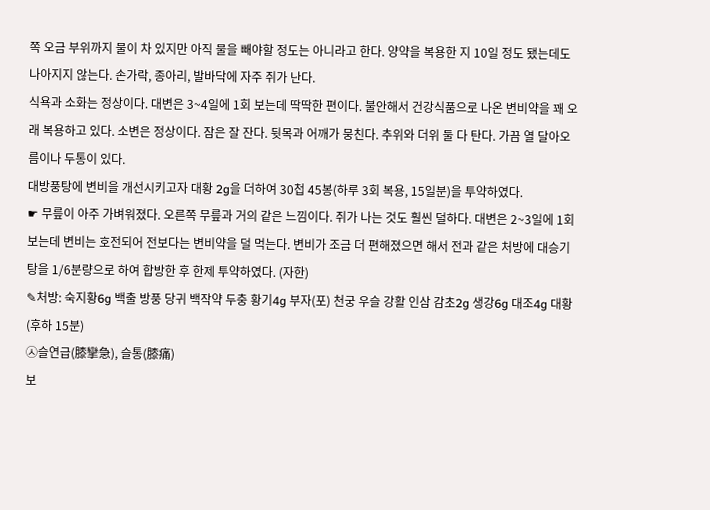쪽 오금 부위까지 물이 차 있지만 아직 물을 빼야할 정도는 아니라고 한다. 양약을 복용한 지 10일 정도 됐는데도 나아지지 않는다. 손가락, 종아리, 발바닥에 자주 쥐가 난다.
식욕과 소화는 정상이다. 대변은 3~4일에 1회 보는데 딱딱한 편이다. 불안해서 건강식품으로 나온 변비약을 꽤 오래 복용하고 있다. 소변은 정상이다. 잠은 잘 잔다. 뒷목과 어깨가 뭉친다. 추위와 더위 둘 다 탄다. 가끔 열 달아오름이나 두통이 있다.
대방풍탕에 변비을 개선시키고자 대황 2g을 더하여 30첩 45봉(하루 3회 복용, 15일분)을 투약하였다.
☛ 무릎이 아주 가벼워졌다. 오른쪽 무릎과 거의 같은 느낌이다. 쥐가 나는 것도 훨씬 덜하다. 대변은 2~3일에 1회 보는데 변비는 호전되어 전보다는 변비약을 덜 먹는다. 변비가 조금 더 편해졌으면 해서 전과 같은 처방에 대승기탕을 1/6분량으로 하여 합방한 후 한제 투약하였다. (자한)
✎처방: 숙지황6g 백출 방풍 당귀 백작약 두충 황기4g 부자(포) 천궁 우슬 강활 인삼 감초2g 생강6g 대조4g 대황(후하 15분)
㉦슬연급(膝攣急), 슬통(膝痛)
보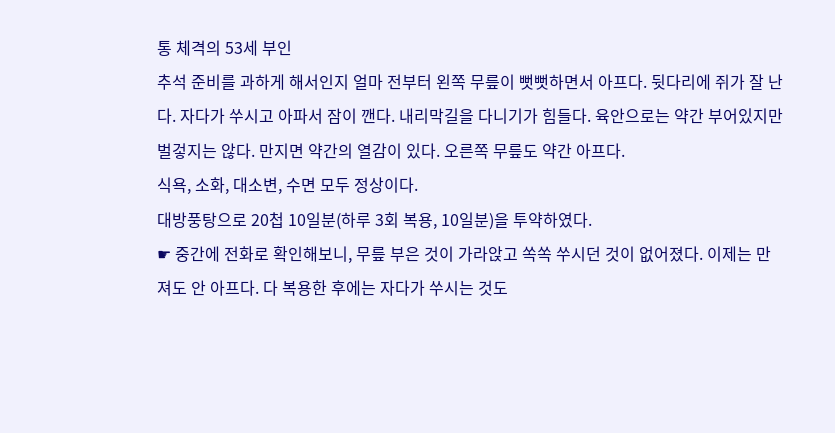통 체격의 53세 부인
추석 준비를 과하게 해서인지 얼마 전부터 왼쪽 무릎이 뻣뻣하면서 아프다. 뒷다리에 쥐가 잘 난다. 자다가 쑤시고 아파서 잠이 깬다. 내리막길을 다니기가 힘들다. 육안으로는 약간 부어있지만 벌겋지는 않다. 만지면 약간의 열감이 있다. 오른쪽 무릎도 약간 아프다.
식욕, 소화, 대소변, 수면 모두 정상이다.
대방풍탕으로 20첩 10일분(하루 3회 복용, 10일분)을 투약하였다.
☛ 중간에 전화로 확인해보니, 무릎 부은 것이 가라앉고 쏙쏙 쑤시던 것이 없어졌다. 이제는 만져도 안 아프다. 다 복용한 후에는 자다가 쑤시는 것도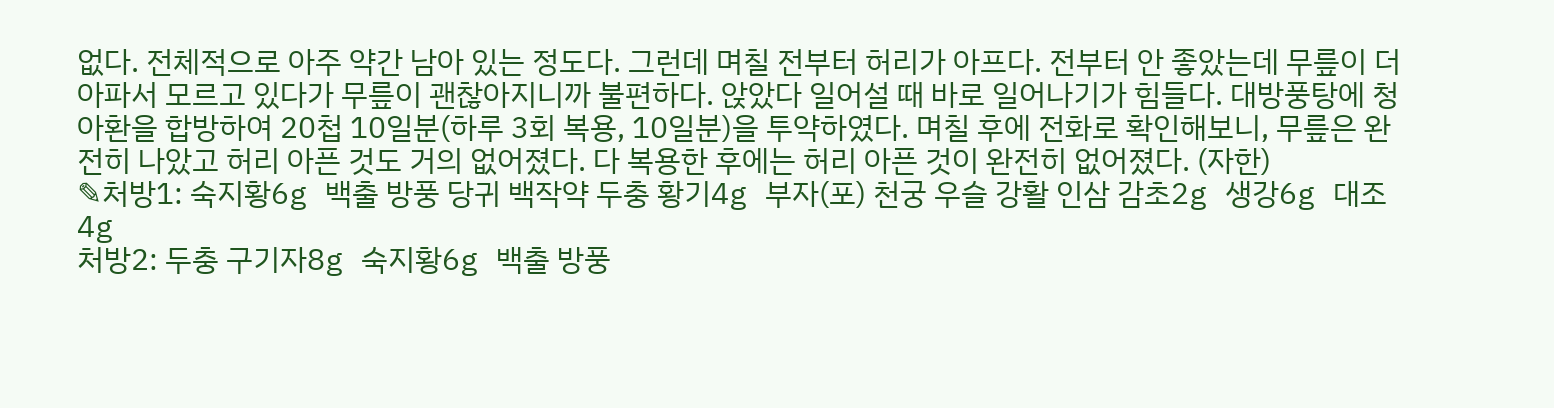없다. 전체적으로 아주 약간 남아 있는 정도다. 그런데 며칠 전부터 허리가 아프다. 전부터 안 좋았는데 무릎이 더 아파서 모르고 있다가 무릎이 괜찮아지니까 불편하다. 앉았다 일어설 때 바로 일어나기가 힘들다. 대방풍탕에 청아환을 합방하여 20첩 10일분(하루 3회 복용, 10일분)을 투약하였다. 며칠 후에 전화로 확인해보니, 무릎은 완전히 나았고 허리 아픈 것도 거의 없어졌다. 다 복용한 후에는 허리 아픈 것이 완전히 없어졌다. (자한)
✎처방1: 숙지황6g 백출 방풍 당귀 백작약 두충 황기4g 부자(포) 천궁 우슬 강활 인삼 감초2g 생강6g 대조4g
처방2: 두충 구기자8g 숙지황6g 백출 방풍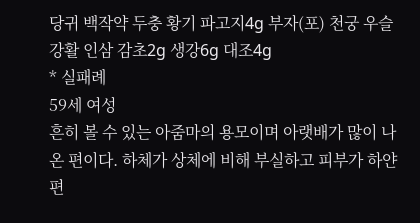당귀 백작약 두충 황기 파고지4g 부자(포) 천궁 우슬 강활 인삼 감초2g 생강6g 대조4g
* 실패례
59세 여성
흔히 볼 수 있는 아줌마의 용모이며 아랫배가 많이 나온 편이다. 하체가 상체에 비해 부실하고 피부가 하얀 편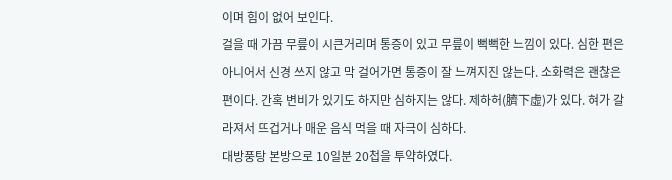이며 힘이 없어 보인다.
걸을 때 가끔 무릎이 시큰거리며 통증이 있고 무릎이 뻑뻑한 느낌이 있다. 심한 편은 아니어서 신경 쓰지 않고 막 걸어가면 통증이 잘 느껴지진 않는다. 소화력은 괜찮은 편이다. 간혹 변비가 있기도 하지만 심하지는 않다. 제하허(臍下虛)가 있다. 혀가 갈라져서 뜨겁거나 매운 음식 먹을 때 자극이 심하다.
대방풍탕 본방으로 10일분 20첩을 투약하였다.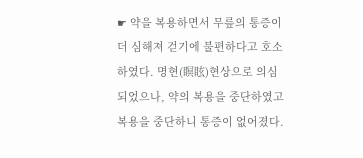☛ 약을 복용하면서 무릎의 통증이 더 심해져 걷기에 불편하다고 호소하였다. 명현(瞑眩)현상으로 의심되었으나, 약의 복용을 중단하였고 복용을 중단하니 통증이 없어졌다.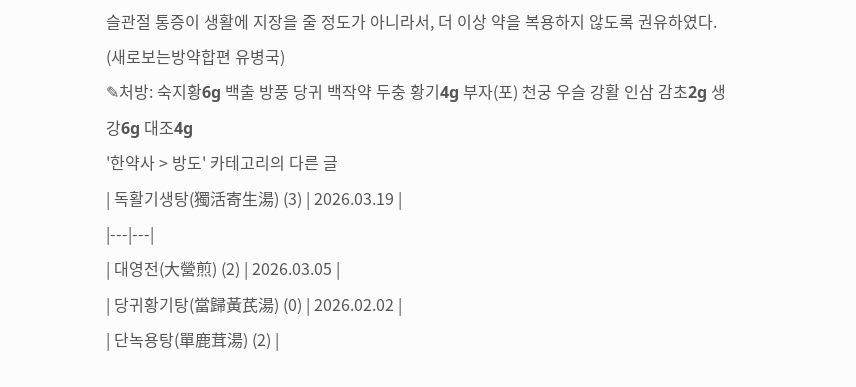슬관절 통증이 생활에 지장을 줄 정도가 아니라서, 더 이상 약을 복용하지 않도록 권유하였다. (새로보는방약합편 유병국)
✎처방: 숙지황6g 백출 방풍 당귀 백작약 두충 황기4g 부자(포) 천궁 우슬 강활 인삼 감초2g 생강6g 대조4g
'한약사 > 방도' 카테고리의 다른 글
| 독활기생탕(獨活寄生湯) (3) | 2026.03.19 |
|---|---|
| 대영전(大營煎) (2) | 2026.03.05 |
| 당귀황기탕(當歸黃芪湯) (0) | 2026.02.02 |
| 단녹용탕(單鹿茸湯) (2) |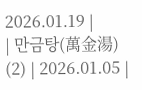2026.01.19 |
| 만금탕(萬金湯) (2) | 2026.01.05 |